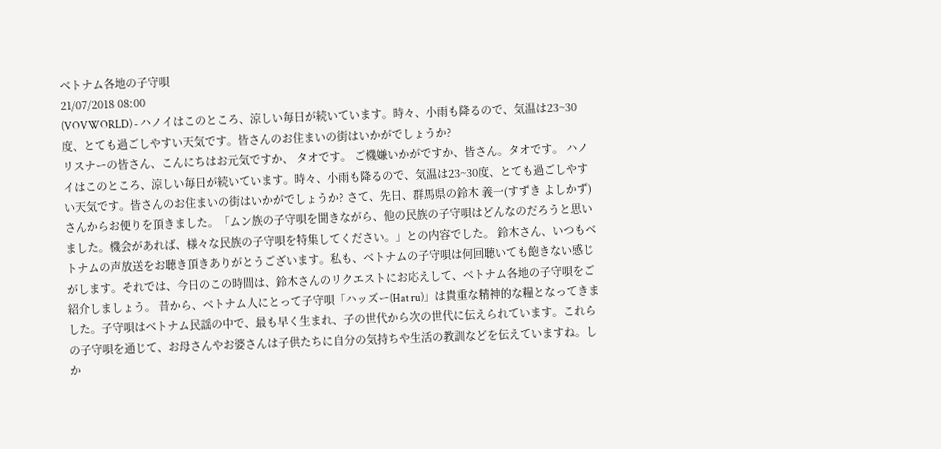ベトナム各地の子守唄
21/07/2018 08:00
(VOVWORLD) - ハノイはこのところ、涼しい毎日が続いています。時々、小雨も降るので、気温は23~30度、とても過ごしやすい天気です。皆さんのお住まいの街はいかがでしょうか?
リスナーの皆さん、こんにちはお元気ですか、 タオです。 ご機嫌いかがですか、皆さん。タオです。 ハノイはこのところ、涼しい毎日が続いています。時々、小雨も降るので、気温は23~30度、とても過ごしやすい天気です。皆さんのお住まいの街はいかがでしょうか? さて、先日、群馬県の鈴木 義一(すずき よしかず)さんからお便りを頂きました。「ムン族の子守唄を聞きながら、他の民族の子守唄はどんなのだろうと思いました。機会があれば、様々な民族の子守唄を特集してください。」との内容でした。 鈴木さん、いつもベトナムの声放送をお聴き頂きありがとうございます。私も、ベトナムの子守唄は何回聴いても飽きない感じがします。それでは、今日のこの時間は、鈴木さんのリクエストにお応えして、ベトナム各地の子守唄をご紹介しましょう。 昔から、ベトナム人にとって子守唄「ハッズー(Hat ru)」は貴重な精神的な糧となってきました。子守唄はベトナム民謡の中で、最も早く生まれ、子の世代から次の世代に伝えられています。これらの子守唄を通じて、お母さんやお婆さんは子供たちに自分の気持ちや生活の教訓などを伝えていますね。しか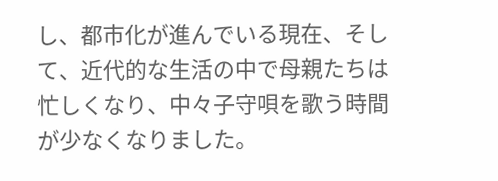し、都市化が進んでいる現在、そして、近代的な生活の中で母親たちは忙しくなり、中々子守唄を歌う時間が少なくなりました。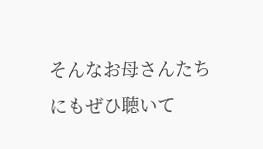そんなお母さんたちにもぜひ聴いて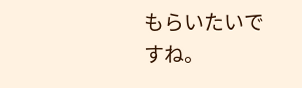もらいたいですね。